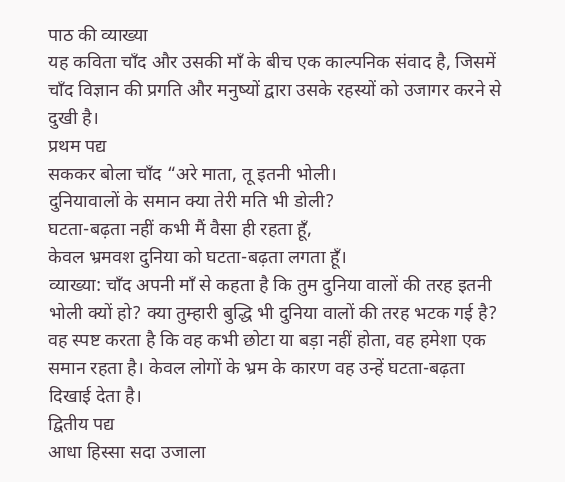पाठ की व्याख्या
यह कविता चाँद और उसकी माँ के बीच एक काल्पनिक संवाद है, जिसमें चाँद विज्ञान की प्रगति और मनुष्यों द्वारा उसके रहस्यों को उजागर करने से दुखी है।
प्रथम पद्य
सककर बोला चाँद “अरे माता, तू इतनी भोली।
दुनियावालों के समान क्या तेरी मति भी डोली?
घटता-बढ़ता नहीं कभी मैं वैसा ही रहता हूँ,
केवल भ्रमवश दुनिया को घटता-बढ़ता लगता हूँ।
व्याख्या: चाँद अपनी माँ से कहता है कि तुम दुनिया वालों की तरह इतनी भोली क्यों हो? क्या तुम्हारी बुद्धि भी दुनिया वालों की तरह भटक गई है? वह स्पष्ट करता है कि वह कभी छोटा या बड़ा नहीं होता, वह हमेशा एक समान रहता है। केवल लोगों के भ्रम के कारण वह उन्हें घटता-बढ़ता दिखाई देता है।
द्वितीय पद्य
आधा हिस्सा सदा उजाला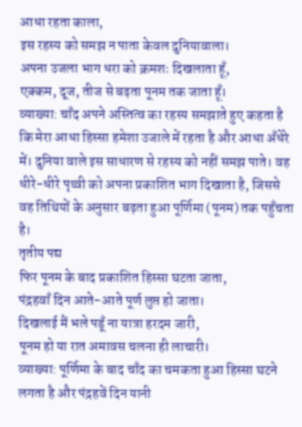आधा रहता काला,
इस रहस्य को समझ न पाता केवल दुनियावाला।
अपना उजला भाग धरा को क्रमशः दिखलाता हूँ,
एक्कम, दूज, तीज से बढ़ता पूनम तक जाता हूँ।
व्याख्या: चाँद अपने अस्तित्व का रहस्य समझाते हुए कहता है कि मेरा आधा हिस्सा हमेशा उजाले में रहता है और आधा अँधेरे में। दुनिया वाले इस साधारण से रहस्य को नहीं समझ पाते। वह धीरे-धीरे पृथ्वी को अपना प्रकाशित भाग दिखाता है, जिससे वह तिथियों के अनुसार बढ़ता हुआ पूर्णिमा (पूनम) तक पहुँचता है।
तृतीय पद्य
फिर पूनम के बाद प्रकाशित हिस्सा घटता जाता,
पंद्रहवाँ दिन आते-आते पूर्ण लुप्त हो जाता।
दिखलाई मैं भले पडूँ ना यात्रा हरदम जारी,
पूनम हो या रात अमावस चलना ही लाचारी।
व्याख्या: पूर्णिमा के बाद चाँद का चमकता हुआ हिस्सा घटने लगता है और पंद्रहवें दिन यानी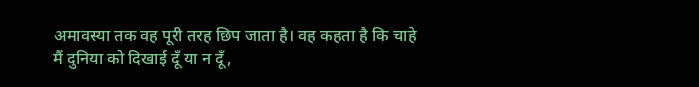अमावस्या तक वह पूरी तरह छिप जाता है। वह कहता है कि चाहे मैं दुनिया को दिखाई दूँ या न दूँ,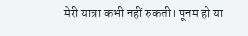मेरी यात्रा कभी नहीं रुकती। पूनम हो या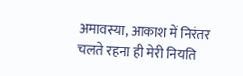अमावस्या, आकाश में निरंतर चलते रहना ही मेरी नियति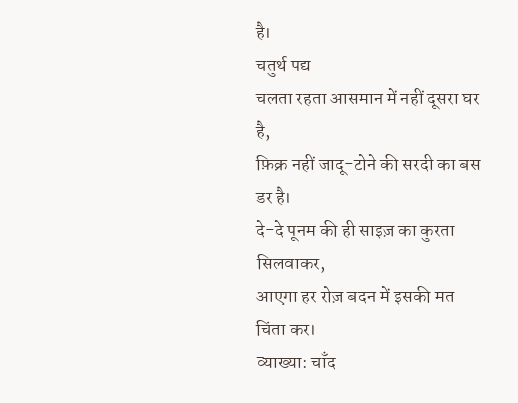है।
चतुर्थ पद्य
चलता रहता आसमान में नहीं दूसरा घर है,
फ़िक्र नहीं जादू-टोने की सरदी का बस डर है।
दे-दे पूनम की ही साइज़ का कुरता सिलवाकर,
आएगा हर रोज़ बदन में इसकी मत चिंता कर।
व्याख्या: चाँद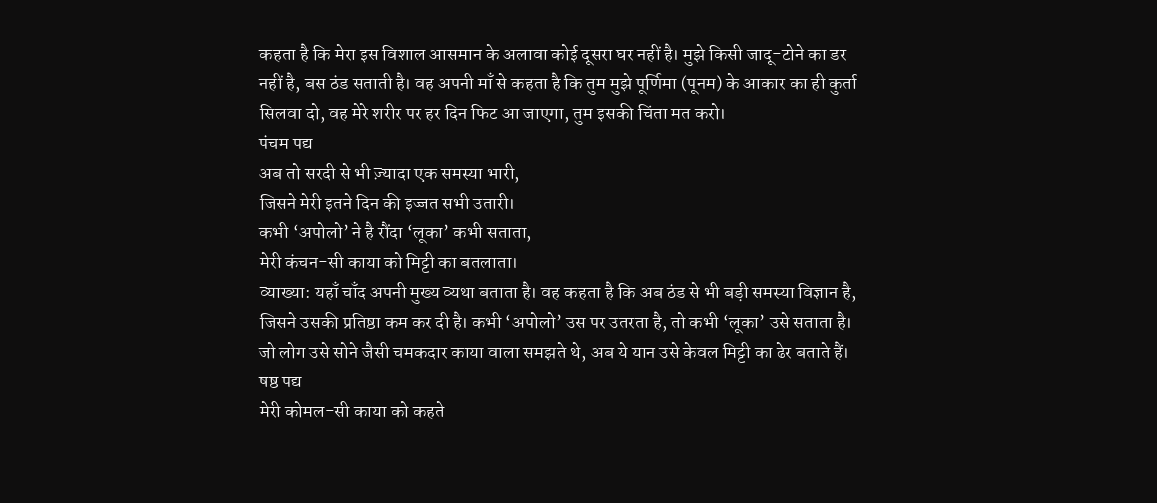कहता है कि मेरा इस विशाल आसमान के अलावा कोई दूसरा घर नहीं है। मुझे किसी जादू-टोने का डर नहीं है, बस ठंड सताती है। वह अपनी माँ से कहता है कि तुम मुझे पूर्णिमा (पूनम) के आकार का ही कुर्ता सिलवा दो, वह मेरे शरीर पर हर दिन फिट आ जाएगा, तुम इसकी चिंता मत करो।
पंचम पद्य
अब तो सरदी से भी ज़्यादा एक समस्या भारी,
जिसने मेरी इतने दिन की इज्जत सभी उतारी।
कभी ‘अपोलो’ ने है रौंदा ‘लूका’ कभी सताता,
मेरी कंचन-सी काया को मिट्टी का बतलाता।
व्याख्या: यहाँ चाँद अपनी मुख्य व्यथा बताता है। वह कहता है कि अब ठंड से भी बड़ी समस्या विज्ञान है, जिसने उसकी प्रतिष्ठा कम कर दी है। कभी ‘अपोलो’ उस पर उतरता है, तो कभी ‘लूका’ उसे सताता है। जो लोग उसे सोने जैसी चमकदार काया वाला समझते थे, अब ये यान उसे केवल मिट्टी का ढेर बताते हैं।
षष्ठ पद्य
मेरी कोमल-सी काया को कहते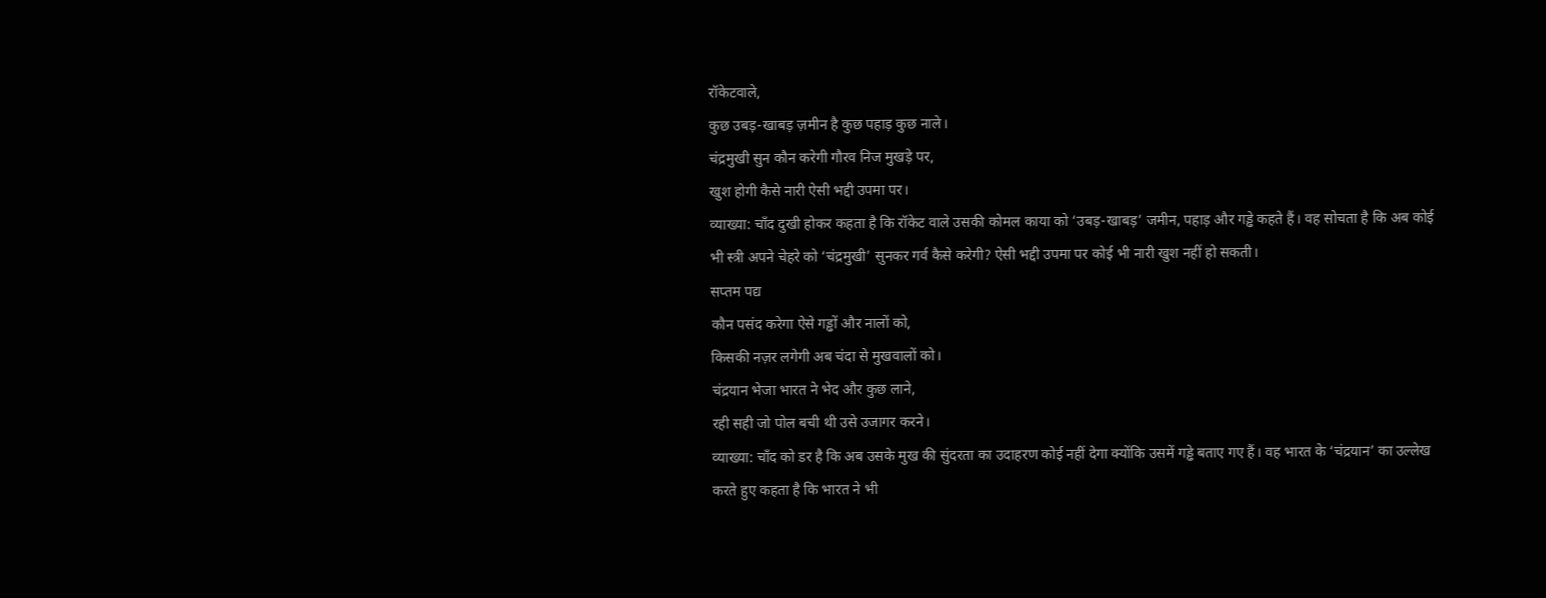रॉकेटवाले,
कुछ उबड़-खाबड़ ज़मीन है कुछ पहाड़ कुछ नाले।
चंद्रमुखी सुन कौन करेगी गौरव निज मुखड़े पर,
खुश होगी कैसे नारी ऐसी भद्दी उपमा पर।
व्याख्या: चाँद दुखी होकर कहता है कि रॉकेट वाले उसकी कोमल काया को ‘उबड़-खाबड़’ जमीन, पहाड़ और गड्ढे कहते हैं। वह सोचता है कि अब कोई भी स्त्री अपने चेहरे को ‘चंद्रमुखी’ सुनकर गर्व कैसे करेगी? ऐसी भद्दी उपमा पर कोई भी नारी खुश नहीं हो सकती।
सप्तम पद्य
कौन पसंद करेगा ऐसे गड्ढों और नालों को,
किसकी नज़र लगेगी अब चंदा से मुखवालों को।
चंद्रयान भेजा भारत ने भेद और कुछ लाने,
रही सही जो पोल बची थी उसे उजागर करने।
व्याख्या: चाँद को डर है कि अब उसके मुख की सुंदरता का उदाहरण कोई नहीं देगा क्योंकि उसमें गड्ढे बताए गए हैं। वह भारत के ‘चंद्रयान’ का उल्लेख करते हुए कहता है कि भारत ने भी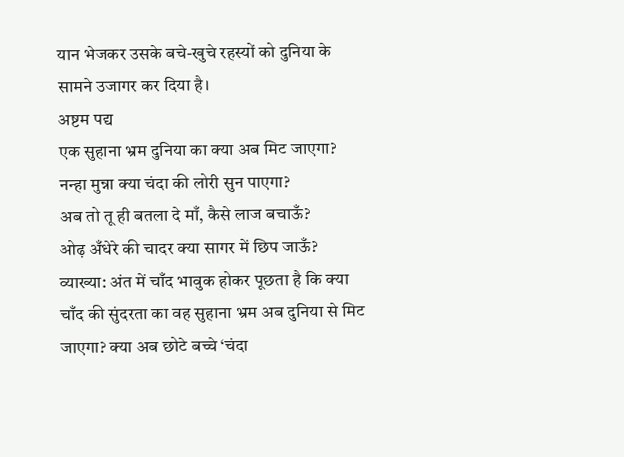यान भेजकर उसके बचे-खुचे रहस्यों को दुनिया के सामने उजागर कर दिया है।
अष्टम पद्य
एक सुहाना भ्रम दुनिया का क्या अब मिट जाएगा?
नन्हा मुन्ना क्या चंदा की लोरी सुन पाएगा?
अब तो तू ही बतला दे माँ, कैसे लाज बचाऊँ?
ओढ़ अँधेरे की चादर क्या सागर में छिप जाऊँ?
व्याख्या: अंत में चाँद भावुक होकर पूछता है कि क्या चाँद की सुंदरता का वह सुहाना भ्रम अब दुनिया से मिट जाएगा? क्या अब छोटे बच्चे ‘चंदा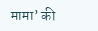मामा’ की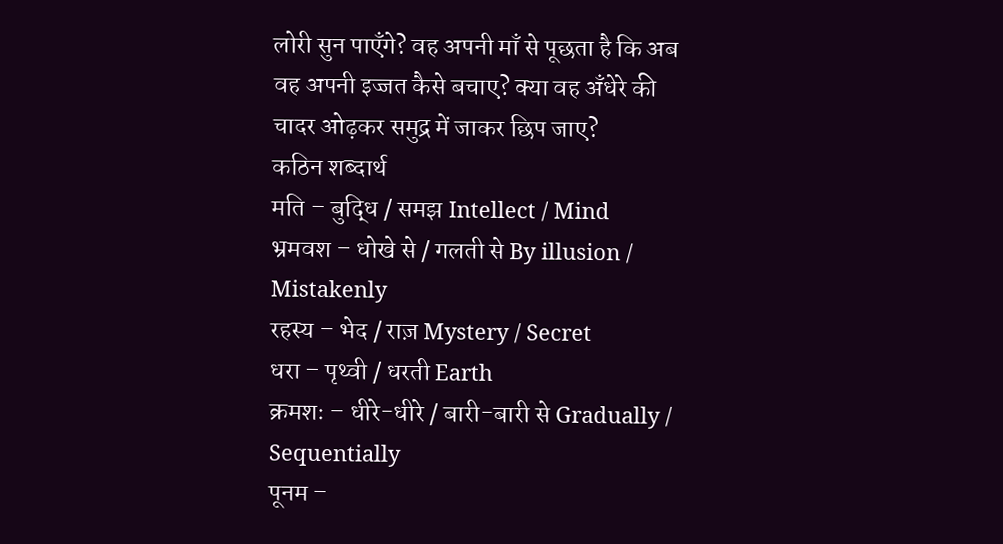लोरी सुन पाएँगे? वह अपनी माँ से पूछता है कि अब वह अपनी इज्जत कैसे बचाए? क्या वह अँधेरे की चादर ओढ़कर समुद्र में जाकर छिप जाए?
कठिन शब्दार्थ
मति – बुद्धि / समझ Intellect / Mind
भ्रमवश – धोखे से / गलती से By illusion / Mistakenly
रहस्य – भेद / राज़ Mystery / Secret
धरा – पृथ्वी / धरती Earth
क्रमशः – धीरे-धीरे / बारी-बारी से Gradually / Sequentially
पूनम –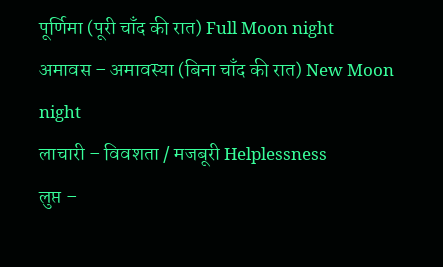पूर्णिमा (पूरी चाँद की रात) Full Moon night
अमावस – अमावस्या (बिना चाँद की रात) New Moon night
लाचारी – विवशता / मजबूरी Helplessness
लुप्त –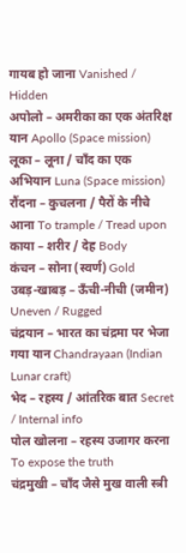गायब हो जाना Vanished / Hidden
अपोलो – अमरीका का एक अंतरिक्ष यान Apollo (Space mission)
लूका – लूना / चाँद का एक अभियान Luna (Space mission)
रौंदना – कुचलना / पैरों के नीचे आना To trample / Tread upon
काया – शरीर / देह Body
कंचन – सोना (स्वर्ण) Gold
उबड़-खाबड़ – ऊँची-नीची (जमीन) Uneven / Rugged
चंद्रयान – भारत का चंद्रमा पर भेजा गया यान Chandrayaan (Indian Lunar craft)
भेद – रहस्य / आंतरिक बात Secret / Internal info
पोल खोलना – रहस्य उजागर करना To expose the truth
चंद्रमुखी – चाँद जैसे मुख वाली स्त्री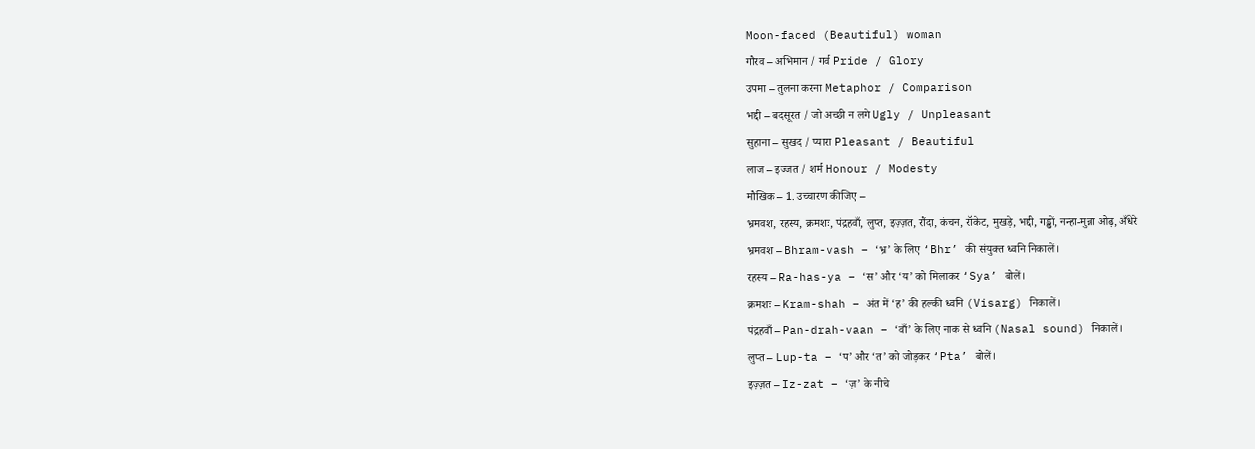Moon-faced (Beautiful) woman
गौरव – अभिमान / गर्व Pride / Glory
उपमा – तुलना करना Metaphor / Comparison
भद्दी – बदसूरत / जो अच्छी न लगे Ugly / Unpleasant
सुहाना – सुखद / प्यारा Pleasant / Beautiful
लाज – इज्जत / शर्म Honour / Modesty
मौखिक – 1. उच्चारण कीजिए –
भ्रमवश, रहस्य, क्रमशः, पंद्रहवाँ, लुप्त, इज़्ज़त, रौंदा, कंचन, रॉकेट, मुखड़े, भद्दी, गड्ढों, नन्हा-मुन्ना ओढ़, अँधेरे
भ्रमवश – Bhram-vash – ‘भ्र’ के लिए ‘Bhr’ की संयुक्त ध्वनि निकालें।
रहस्य – Ra-has-ya – ‘स’ और ‘य’ को मिलाकर ‘Sya’ बोलें।
क्रमशः – Kram-shah – अंत में ‘ह’ की हल्की ध्वनि (Visarg) निकालें।
पंद्रहवाँ – Pan-drah-vaan – ‘वाँ’ के लिए नाक से ध्वनि (Nasal sound) निकालें।
लुप्त – Lup-ta – ‘प’ और ‘त’ को जोड़कर ‘Pta’ बोलें।
इज़्ज़त – Iz-zat – ‘ज़’ के नीचे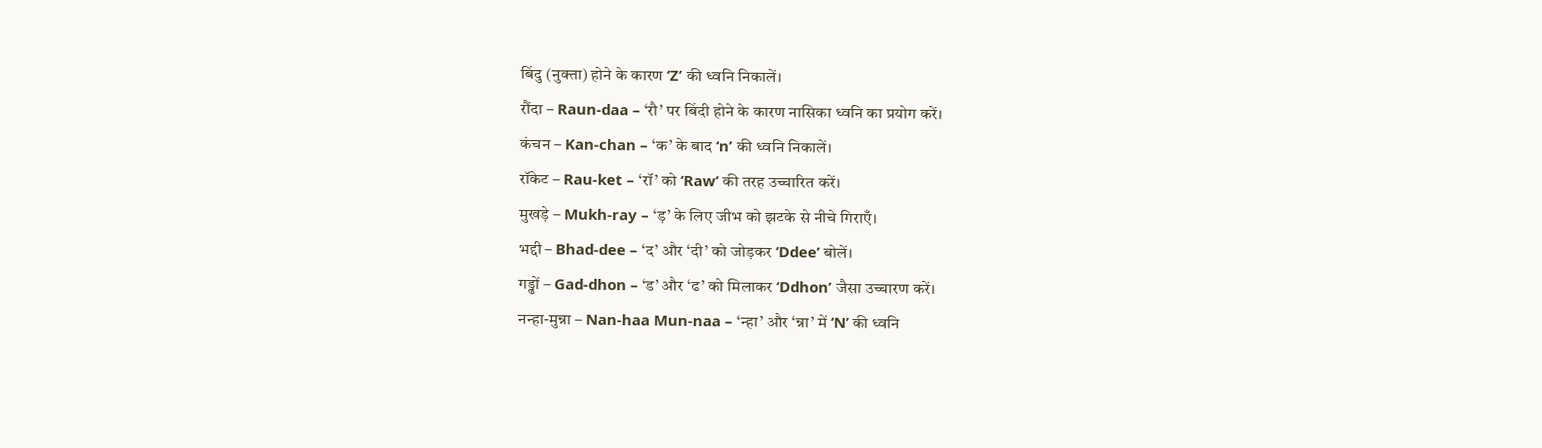बिंदु (नुक्ता) होने के कारण ‘Z’ की ध्वनि निकालें।
रौंदा – Raun-daa – ‘रौ’ पर बिंदी होने के कारण नासिका ध्वनि का प्रयोग करें।
कंचन – Kan-chan – ‘क’ के बाद ‘n’ की ध्वनि निकालें।
रॉकेट – Rau-ket – ‘रॉ’ को ‘Raw’ की तरह उच्चारित करें।
मुखड़े – Mukh-ray – ‘ड़’ के लिए जीभ को झटके से नीचे गिराएँ।
भद्दी – Bhad-dee – ‘द’ और ‘दी’ को जोड़कर ‘Ddee’ बोलें।
गड्ढों – Gad-dhon – ‘ड’ और ‘ढ’ को मिलाकर ‘Ddhon’ जैसा उच्चारण करें।
नन्हा-मुन्ना – Nan-haa Mun-naa – ‘न्हा’ और ‘न्ना’ में ‘N’ की ध्वनि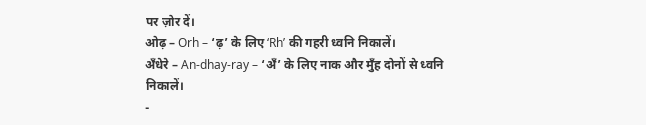पर ज़ोर दें।
ओढ़ – Orh – ‘ढ़’ के लिए ‘Rh’ की गहरी ध्वनि निकालें।
अँधेरे – An-dhay-ray – ‘अँ’ के लिए नाक और मुँह दोनों से ध्वनि निकालें।
-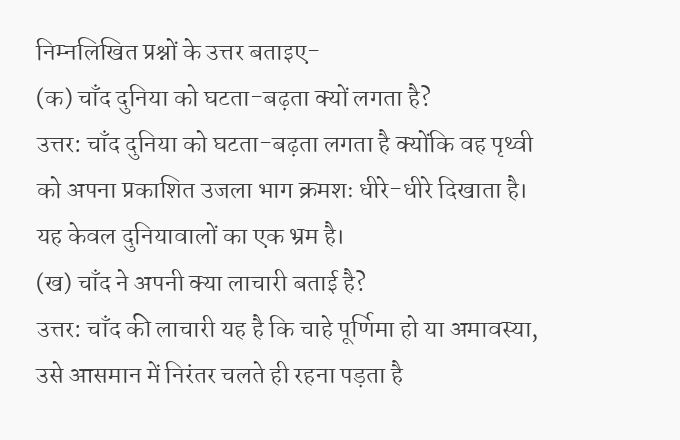निम्नलिखित प्रश्नों के उत्तर बताइए-
(क) चाँद दुनिया को घटता-बढ़ता क्यों लगता है?
उत्तर: चाँद दुनिया को घटता-बढ़ता लगता है क्योंकि वह पृथ्वी को अपना प्रकाशित उजला भाग क्रमशः धीरे-धीरे दिखाता है। यह केवल दुनियावालों का एक भ्रम है।
(ख) चाँद ने अपनी क्या लाचारी बताई है?
उत्तर: चाँद की लाचारी यह है कि चाहे पूर्णिमा हो या अमावस्या, उसे आसमान में निरंतर चलते ही रहना पड़ता है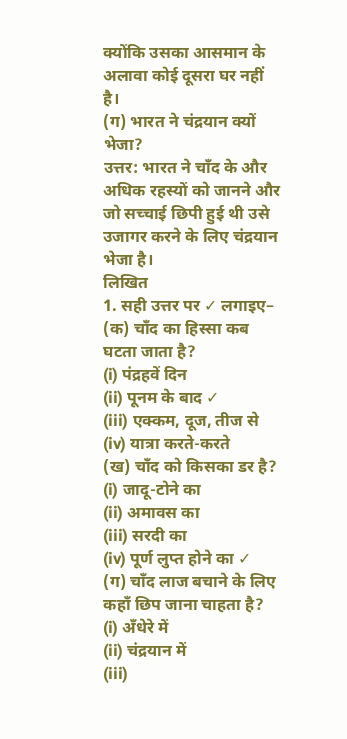क्योंकि उसका आसमान के अलावा कोई दूसरा घर नहीं है।
(ग) भारत ने चंद्रयान क्यों भेजा?
उत्तर: भारत ने चाँद के और अधिक रहस्यों को जानने और जो सच्चाई छिपी हुई थी उसे उजागर करने के लिए चंद्रयान भेजा है।
लिखित
1. सही उत्तर पर ✓ लगाइए–
(क) चाँद का हिस्सा कब घटता जाता है?
(i) पंद्रहवें दिन
(ii) पूनम के बाद ✓
(iii) एक्कम, दूज, तीज से
(iv) यात्रा करते-करते
(ख) चाँद को किसका डर है?
(i) जादू-टोने का
(ii) अमावस का
(iii) सरदी का
(iv) पूर्ण लुप्त होने का ✓
(ग) चाँद लाज बचाने के लिए कहाँ छिप जाना चाहता है?
(i) अँधेरे में
(ii) चंद्रयान में
(iii)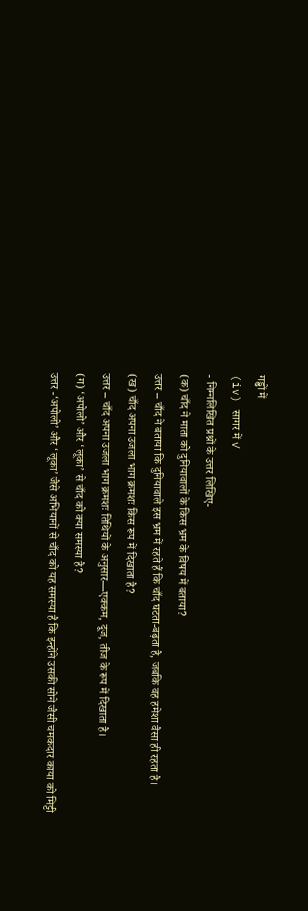गड्ढों में
(iv) सागर में ✓
- निम्नलिखित प्रश्नों के उत्तर लिखिए-
(क) चाँद ने माता को दुनियावालों के किस भ्रम के विषय में बताया?
उत्तर – चाँद ने बताया कि दुनियावाले इस भ्रम में रहते हैं कि चाँद घटता-बढ़ता है, जबकि वह हमेशा वैसा ही रहता है।
(ख) चाँद अपना उजला भाग क्रमशः किस रूप में दिखाता है?
उत्तर – चाँद अपना उजला भाग क्रमशः तिथियों के अनुसार—एक्कम, दूज, तीज के रूप में दिखाता है।
(ग) ‘अपोलो’ और ‘लूका’ से चाँद को क्या समस्या है?
उत्तर -‘अपोलो’ और ‘लूका’ जैसे अभियानों से चाँद को यह समस्या है कि इन्होंने उसकी सोने जैसी चमकदार काया को मिट्टी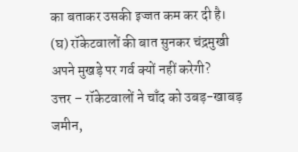का बताकर उसकी इज्जत कम कर दी है।
(घ) रॉकेटवालों की बात सुनकर चंद्रमुखी अपने मुखड़े पर गर्व क्यों नहीं करेगी?
उत्तर – रॉकेटवालों ने चाँद को उबड़-खाबड़ जमीन,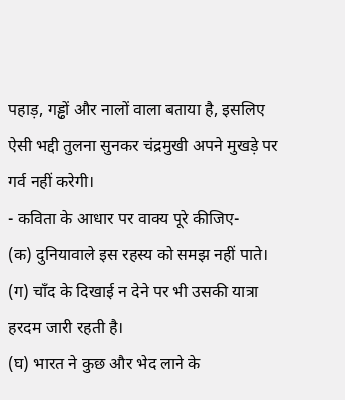पहाड़, गड्ढों और नालों वाला बताया है, इसलिए ऐसी भद्दी तुलना सुनकर चंद्रमुखी अपने मुखड़े पर गर्व नहीं करेगी।
- कविता के आधार पर वाक्य पूरे कीजिए-
(क) दुनियावाले इस रहस्य को समझ नहीं पाते।
(ग) चाँद के दिखाई न देने पर भी उसकी यात्रा हरदम जारी रहती है।
(घ) भारत ने कुछ और भेद लाने के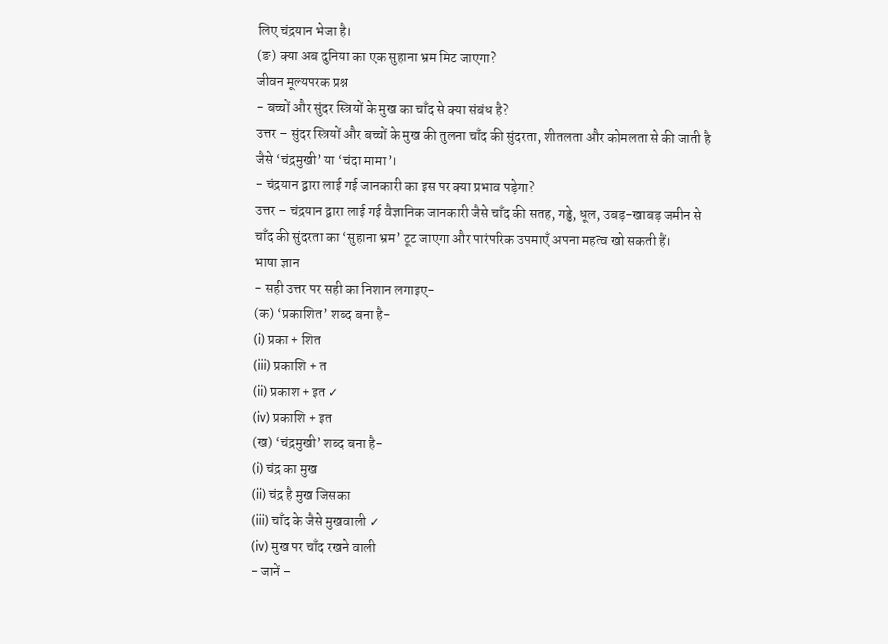लिए चंद्रयान भेजा है।
(ङ) क्या अब दुनिया का एक सुहाना भ्रम मिट जाएगा?
जीवन मूल्यपरक प्रश्न
- बच्चों और सुंदर स्त्रियों के मुख का चाँद से क्या संबंध है?
उत्तर – सुंदर स्त्रियों और बच्चों के मुख की तुलना चाँद की सुंदरता, शीतलता और कोमलता से की जाती है जैसे ‘चंद्रमुखी’ या ‘चंदा मामा’।
- चंद्रयान द्वारा लाई गई जानकारी का इस पर क्या प्रभाव पड़ेगा?
उत्तर – चंद्रयान द्वारा लाई गई वैज्ञानिक जानकारी जैसे चाँद की सतह, गड्ढे, धूल, उबड़-खाबड़ जमीन से चाँद की सुंदरता का ‘सुहाना भ्रम’ टूट जाएगा और पारंपरिक उपमाएँ अपना महत्व खो सकती हैं।
भाषा ज्ञान
- सही उत्तर पर सही का निशान लगाइए-
(क) ‘प्रकाशित’ शब्द बना है-
(i) प्रका + शित
(iii) प्रकाशि + त
(ii) प्रकाश + इत ✓
(iv) प्रकाशि + इत
(ख) ‘चंद्रमुखी’ शब्द बना है-
(i) चंद्र का मुख
(ii) चंद्र है मुख जिसका
(iii) चाँद के जैसे मुखवाली ✓
(iv) मुख पर चाँद रखने वाली
- जानें –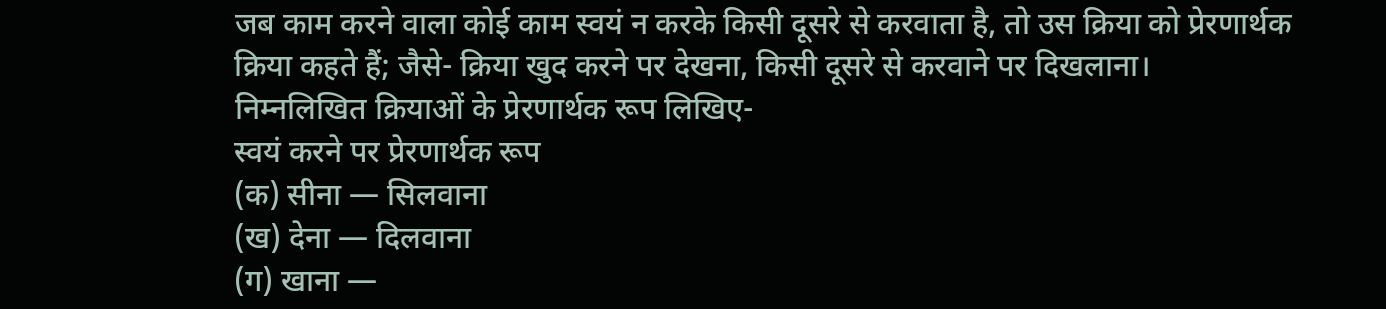जब काम करने वाला कोई काम स्वयं न करके किसी दूसरे से करवाता है, तो उस क्रिया को प्रेरणार्थक क्रिया कहते हैं; जैसे- क्रिया खुद करने पर देखना, किसी दूसरे से करवाने पर दिखलाना।
निम्नलिखित क्रियाओं के प्रेरणार्थक रूप लिखिए-
स्वयं करने पर प्रेरणार्थक रूप
(क) सीना — सिलवाना
(ख) देना — दिलवाना
(ग) खाना —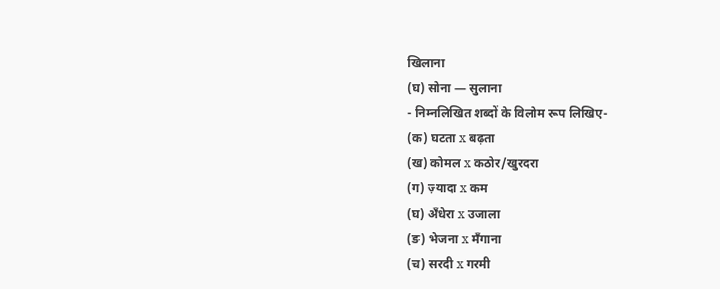खिलाना
(घ) सोना — सुलाना
- निम्नलिखित शब्दों के विलोम रूप लिखिए-
(क) घटता x बढ़ता
(ख) कोमल x कठोर/खुरदरा
(ग) ज़्यादा x कम
(घ) अँधेरा x उजाला
(ङ) भेजना x मँगाना
(च) सरदी x गरमी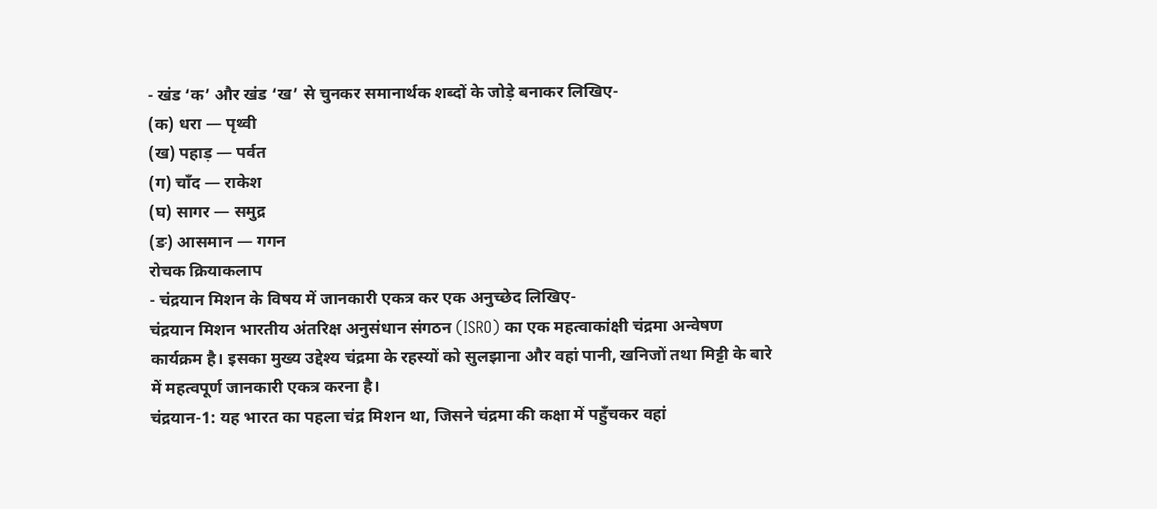- खंड ‘क’ और खंड ‘ख’ से चुनकर समानार्थक शब्दों के जोड़े बनाकर लिखिए-
(क) धरा — पृथ्वी
(ख) पहाड़ — पर्वत
(ग) चाँद — राकेश
(घ) सागर — समुद्र
(ङ) आसमान — गगन
रोचक क्रियाकलाप
- चंद्रयान मिशन के विषय में जानकारी एकत्र कर एक अनुच्छेद लिखिए-
चंद्रयान मिशन भारतीय अंतरिक्ष अनुसंधान संगठन (ISRO) का एक महत्वाकांक्षी चंद्रमा अन्वेषण कार्यक्रम है। इसका मुख्य उद्देश्य चंद्रमा के रहस्यों को सुलझाना और वहां पानी, खनिजों तथा मिट्टी के बारे में महत्वपूर्ण जानकारी एकत्र करना है।
चंद्रयान-1: यह भारत का पहला चंद्र मिशन था, जिसने चंद्रमा की कक्षा में पहुँचकर वहां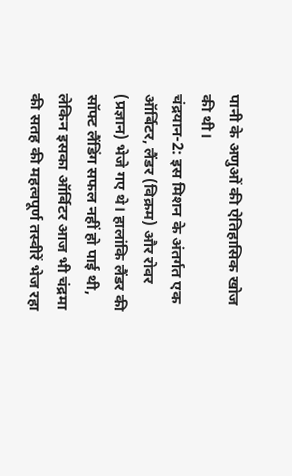पानी के अणुओं की ऐतिहासिक खोज की थी।
चंद्रयान-2: इस मिशन के अंतर्गत एक ऑर्बिटर, लैंडर (विक्रम) और रोवर (प्रज्ञान) भेजे गए थे। हालांकि लैंडर की सॉफ्ट लैंडिंग सफल नहीं हो पाई थी, लेकिन इसका ऑर्बिटर आज भी चंद्रमा की सतह की महत्वपूर्ण तस्वीरें भेज रहा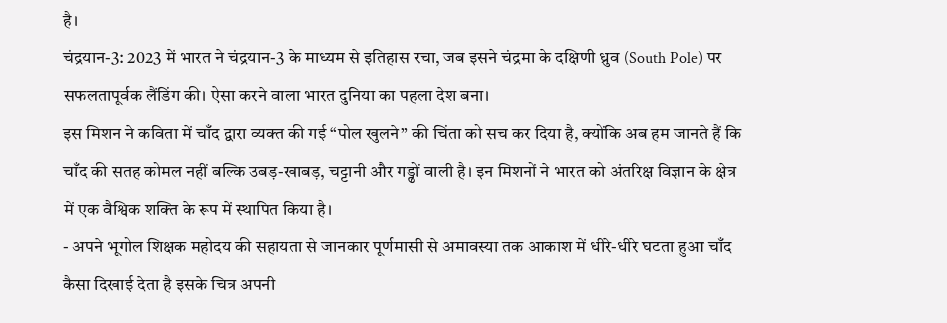है।
चंद्रयान-3: 2023 में भारत ने चंद्रयान-3 के माध्यम से इतिहास रचा, जब इसने चंद्रमा के दक्षिणी ध्रुव (South Pole) पर सफलतापूर्वक लैंडिंग की। ऐसा करने वाला भारत दुनिया का पहला देश बना।
इस मिशन ने कविता में चाँद द्वारा व्यक्त की गई “पोल खुलने” की चिंता को सच कर दिया है, क्योंकि अब हम जानते हैं कि चाँद की सतह कोमल नहीं बल्कि उबड़-खाबड़, चट्टानी और गड्ढों वाली है। इन मिशनों ने भारत को अंतरिक्ष विज्ञान के क्षेत्र में एक वैश्विक शक्ति के रूप में स्थापित किया है।
- अपने भूगोल शिक्षक महोदय की सहायता से जानकार पूर्णमासी से अमावस्या तक आकाश में धीरे-धीरे घटता हुआ चाँद कैसा दिखाई देता है इसके चित्र अपनी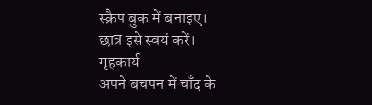स्क्रैप बुक में बनाइए।
छात्र इसे स्वयं करें।
गृहकार्य
अपने बचपन में चाँद के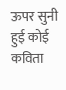ऊपर सुनी हुई कोई कविता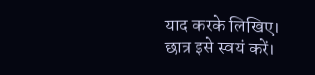याद करके लिखिए।
छात्र इसे स्वयं करें।